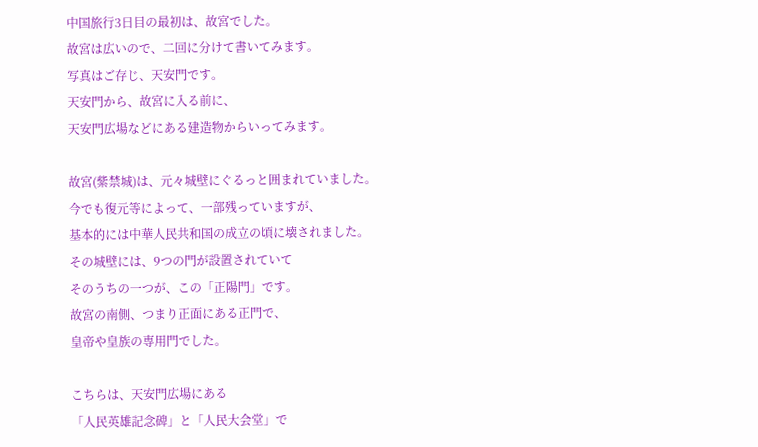中国旅行3日目の最初は、故宮でした。
故宮は広いので、二回に分けて書いてみます。
写真はご存じ、天安門です。
天安門から、故宮に入る前に、
天安門広場などにある建造物からいってみます。

故宮(紫禁城)は、元々城壁にぐるっと囲まれていました。
今でも復元等によって、一部残っていますが、
基本的には中華人民共和国の成立の頃に壊されました。
その城壁には、9つの門が設置されていて
そのうちの一つが、この「正陽門」です。
故宮の南側、つまり正面にある正門で、
皇帝や皇族の専用門でした。

こちらは、天安門広場にある
「人民英雄記念碑」と「人民大会堂」で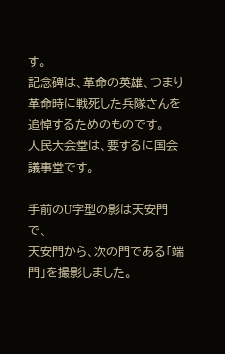す。
記念碑は、革命の英雄、つまり革命時に戦死した兵隊さんを
追悼するためのものです。
人民大会堂は、要するに国会議事堂です。

手前のU字型の影は天安門で、
天安門から、次の門である「端門」を撮影しました。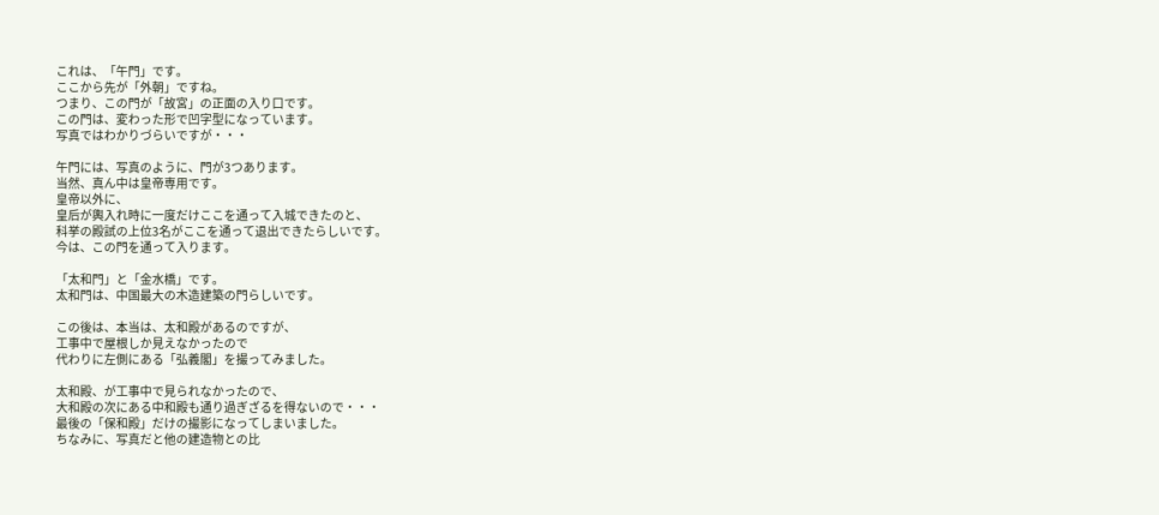これは、「午門」です。
ここから先が「外朝」ですね。
つまり、この門が「故宮」の正面の入り口です。
この門は、変わった形で凹字型になっています。
写真ではわかりづらいですが・・・

午門には、写真のように、門が3つあります。
当然、真ん中は皇帝専用です。
皇帝以外に、
皇后が輿入れ時に一度だけここを通って入城できたのと、
科挙の殿試の上位3名がここを通って退出できたらしいです。
今は、この門を通って入ります。

「太和門」と「金水橋」です。
太和門は、中国最大の木造建築の門らしいです。

この後は、本当は、太和殿があるのですが、
工事中で屋根しか見えなかったので
代わりに左側にある「弘義閣」を撮ってみました。

太和殿、が工事中で見られなかったので、
大和殿の次にある中和殿も通り過ぎざるを得ないので・・・
最後の「保和殿」だけの撮影になってしまいました。
ちなみに、写真だと他の建造物との比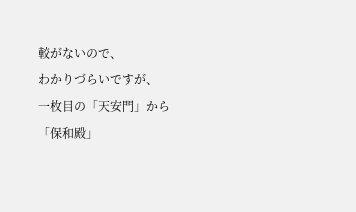較がないので、
わかりづらいですが、
一枚目の「天安門」から「保和殿」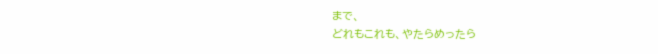まで、
どれもこれも、やたらめったら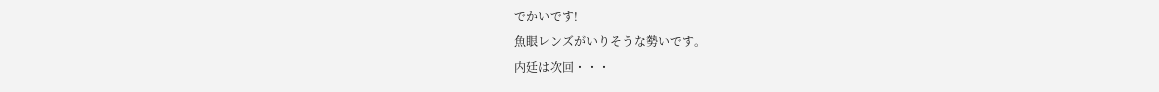でかいです!
魚眼レンズがいりそうな勢いです。
内廷は次回・・・